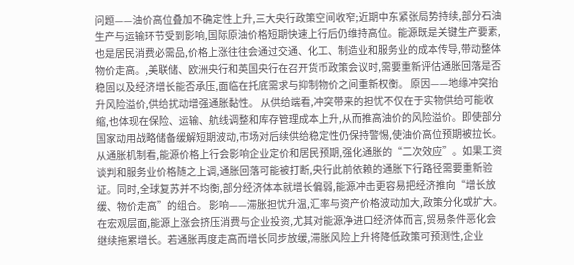问题——油价高位叠加不确定性上升,三大央行政策空间收窄;近期中东紧张局势持续,部分石油生产与运输环节受到影响,国际原油价格短期快速上行后仍维持高位。能源既是关键生产要素,也是居民消费必需品,价格上涨往往会通过交通、化工、制造业和服务业的成本传导,带动整体物价走高。,美联储、欧洲央行和英国央行在召开货币政策会议时,需要重新评估通胀回落是否稳固以及经济增长能否承压,面临在托底需求与抑制物价之间重新权衡。 原因——地缘冲突抬升风险溢价,供给扰动增强通胀黏性。 从供给端看,冲突带来的担忧不仅在于实物供给可能收缩,也体现在保险、运输、航线调整和库存管理成本上升,从而推高油价的风险溢价。即使部分国家动用战略储备缓解短期波动,市场对后续供给稳定性仍保持警惕,使油价高位预期被拉长。 从通胀机制看,能源价格上行会影响企业定价和居民预期,强化通胀的“二次效应”。如果工资谈判和服务业价格随之上调,通胀回落可能被打断,央行此前依赖的通胀下行路径需要重新验证。同时,全球复苏并不均衡,部分经济体本就增长偏弱,能源冲击更容易把经济推向“增长放缓、物价走高”的组合。 影响——滞胀担忧升温,汇率与资产价格波动加大,政策分化或扩大。 在宏观层面,能源上涨会挤压消费与企业投资,尤其对能源净进口经济体而言,贸易条件恶化会继续拖累增长。若通胀再度走高而增长同步放缓,滞胀风险上升将降低政策可预测性,企业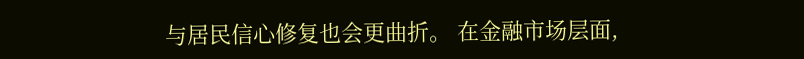与居民信心修复也会更曲折。 在金融市场层面,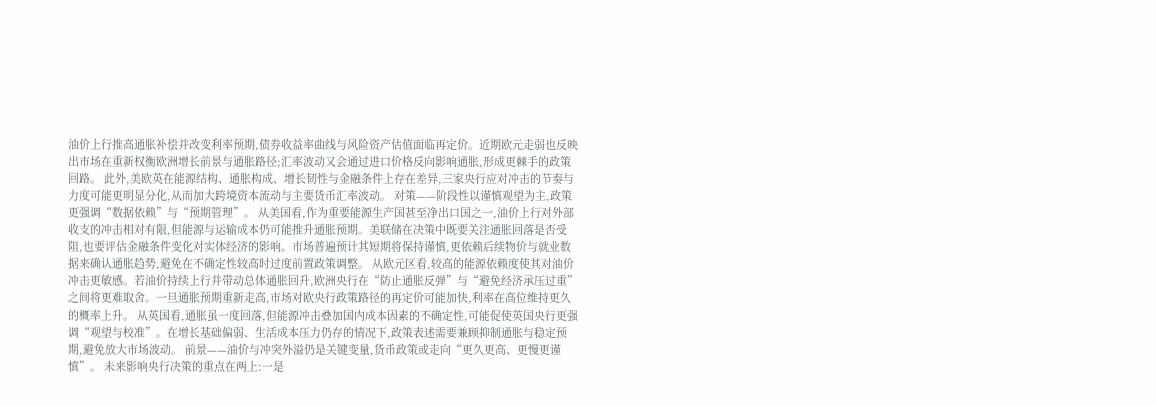油价上行推高通胀补偿并改变利率预期,债券收益率曲线与风险资产估值面临再定价。近期欧元走弱也反映出市场在重新权衡欧洲增长前景与通胀路径;汇率波动又会通过进口价格反向影响通胀,形成更棘手的政策回路。 此外,美欧英在能源结构、通胀构成、增长韧性与金融条件上存在差异,三家央行应对冲击的节奏与力度可能更明显分化,从而加大跨境资本流动与主要货币汇率波动。 对策——阶段性以谨慎观望为主,政策更强调“数据依赖”与“预期管理”。 从美国看,作为重要能源生产国甚至净出口国之一,油价上行对外部收支的冲击相对有限,但能源与运输成本仍可能推升通胀预期。美联储在决策中既要关注通胀回落是否受阻,也要评估金融条件变化对实体经济的影响。市场普遍预计其短期将保持谨慎,更依赖后续物价与就业数据来确认通胀趋势,避免在不确定性较高时过度前置政策调整。 从欧元区看,较高的能源依赖度使其对油价冲击更敏感。若油价持续上行并带动总体通胀回升,欧洲央行在“防止通胀反弹”与“避免经济承压过重”之间将更难取舍。一旦通胀预期重新走高,市场对欧央行政策路径的再定价可能加快,利率在高位维持更久的概率上升。 从英国看,通胀虽一度回落,但能源冲击叠加国内成本因素的不确定性,可能促使英国央行更强调“观望与校准”。在增长基础偏弱、生活成本压力仍存的情况下,政策表述需要兼顾抑制通胀与稳定预期,避免放大市场波动。 前景——油价与冲突外溢仍是关键变量,货币政策或走向“更久更高、更慢更谨慎”。 未来影响央行决策的重点在两上:一是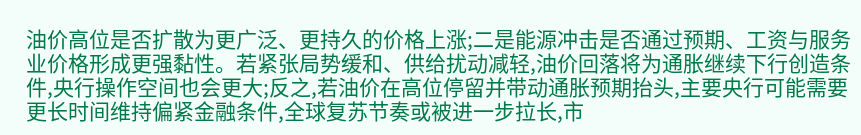油价高位是否扩散为更广泛、更持久的价格上涨;二是能源冲击是否通过预期、工资与服务业价格形成更强黏性。若紧张局势缓和、供给扰动减轻,油价回落将为通胀继续下行创造条件,央行操作空间也会更大;反之,若油价在高位停留并带动通胀预期抬头,主要央行可能需要更长时间维持偏紧金融条件,全球复苏节奏或被进一步拉长,市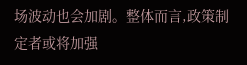场波动也会加剧。整体而言,政策制定者或将加强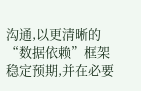沟通,以更清晰的“数据依赖”框架稳定预期,并在必要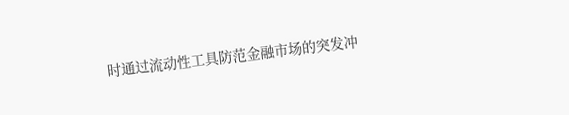时通过流动性工具防范金融市场的突发冲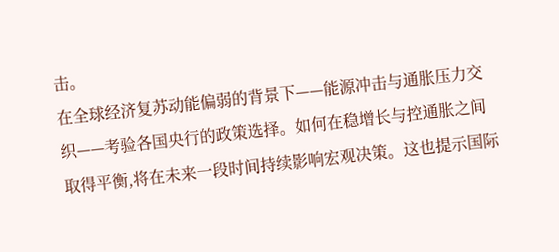击。
在全球经济复苏动能偏弱的背景下——能源冲击与通胀压力交织——考验各国央行的政策选择。如何在稳增长与控通胀之间取得平衡,将在未来一段时间持续影响宏观决策。这也提示国际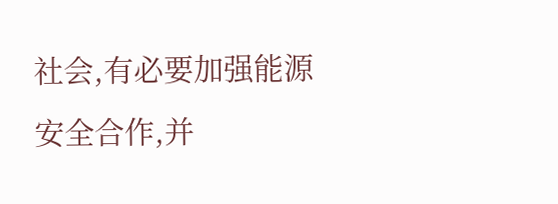社会,有必要加强能源安全合作,并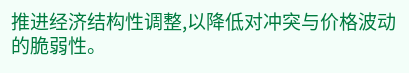推进经济结构性调整,以降低对冲突与价格波动的脆弱性。